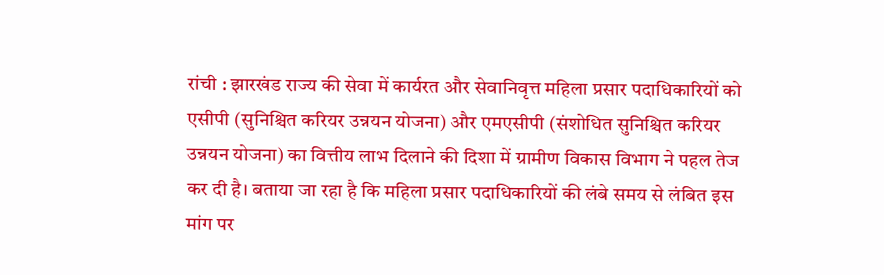रांची : झारखंड राज्य की सेवा में कार्यरत और सेवानिवृत्त महिला प्रसार पदाधिकारियों को एसीपी (सुनिश्चित करियर उन्नयन योजना) और एमएसीपी (संशोधित सुनिश्चित करियर उन्नयन योजना) का वित्तीय लाभ दिलाने की दिशा में ग्रामीण विकास विभाग ने पहल तेज कर दी है। बताया जा रहा है कि महिला प्रसार पदाधिकारियों की लंबे समय से लंबित इस मांग पर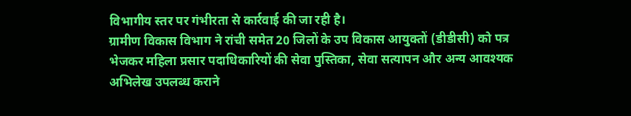विभागीय स्तर पर गंभीरता से कार्रवाई की जा रही है।
ग्रामीण विकास विभाग ने रांची समेत 20 जिलों के उप विकास आयुक्तों (डीडीसी) को पत्र भेजकर महिला प्रसार पदाधिकारियों की सेवा पुस्तिका, सेवा सत्यापन और अन्य आवश्यक अभिलेख उपलब्ध कराने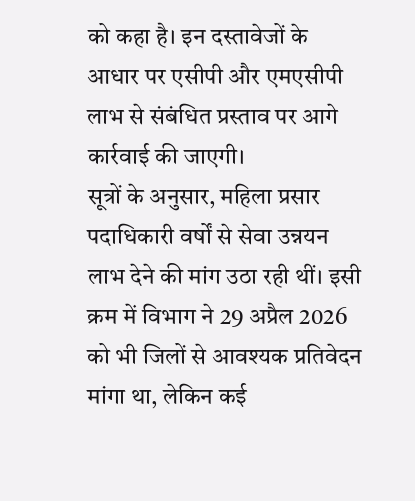को कहा है। इन दस्तावेजों के आधार पर एसीपी और एमएसीपी लाभ से संबंधित प्रस्ताव पर आगे कार्रवाई की जाएगी।
सूत्रों के अनुसार, महिला प्रसार पदाधिकारी वर्षों से सेवा उन्नयन लाभ देने की मांग उठा रही थीं। इसी क्रम में विभाग ने 29 अप्रैल 2026 को भी जिलों से आवश्यक प्रतिवेदन मांगा था, लेकिन कई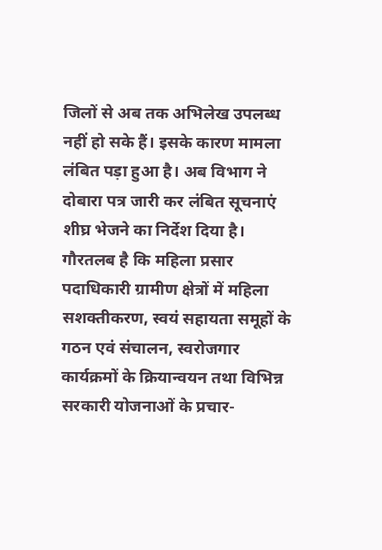जिलों से अब तक अभिलेख उपलब्ध नहीं हो सके हैं। इसके कारण मामला लंबित पड़ा हुआ है। अब विभाग ने दोबारा पत्र जारी कर लंबित सूचनाएं शीघ्र भेजने का निर्देश दिया है।
गौरतलब है कि महिला प्रसार पदाधिकारी ग्रामीण क्षेत्रों में महिला सशक्तीकरण, स्वयं सहायता समूहों के गठन एवं संचालन, स्वरोजगार कार्यक्रमों के क्रियान्वयन तथा विभिन्न सरकारी योजनाओं के प्रचार-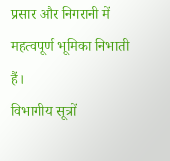प्रसार और निगरानी में महत्वपूर्ण भूमिका निभाती हैं।
विभागीय सूत्रों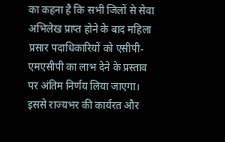का कहना है कि सभी जिलों से सेवा अभिलेख प्राप्त होने के बाद महिला प्रसार पदाधिकारियों को एसीपी-एमएसीपी का लाभ देने के प्रस्ताव पर अंतिम निर्णय लिया जाएगा। इससे राज्यभर की कार्यरत और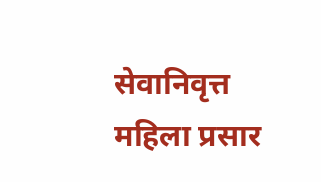सेवानिवृत्त महिला प्रसार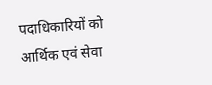पदाधिकारियों को आर्थिक एवं सेवा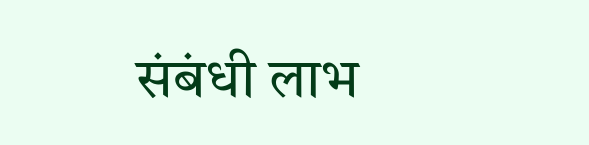संबंधी लाभ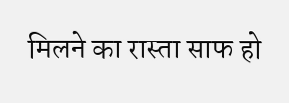मिलने का रास्ता साफ हो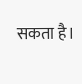सकता है।